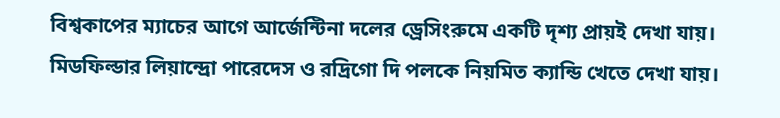বিশ্বকাপের ম্যাচের আগে আর্জেন্টিনা দলের ড্রেসিংরুমে একটি দৃশ্য প্রায়ই দেখা যায়। মিডফিল্ডার লিয়ান্দ্রো পারেদেস ও রদ্রিগো দি পলকে নিয়মিত ক্যান্ডি খেতে দেখা যায়।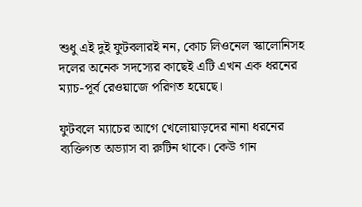শুধু এই দুই ফুটবলারই নন, কোচ লিওনেল স্কালোনিসহ দলের অনেক সদস্যের কাছেই এটি এখন এক ধরনের ম্যাচ-পূর্ব রেওয়াজে পরিণত হয়েছে।

ফুটবলে ম্যাচের আগে খেলোয়াড়দের নানা ধরনের ব্যক্তিগত অভ্যাস বা রুটিন থাকে। কেউ গান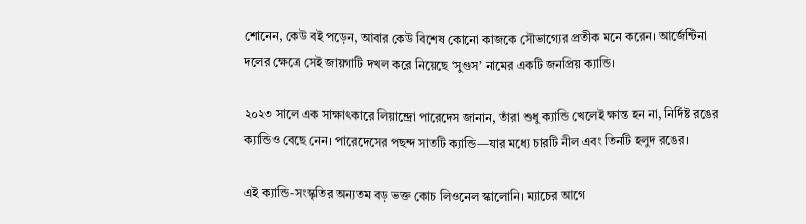শোনেন, কেউ বই পড়েন, আবার কেউ বিশেষ কোনো কাজকে সৌভাগ্যের প্রতীক মনে করেন। আর্জেন্টিনা দলের ক্ষেত্রে সেই জায়গাটি দখল করে নিয়েছে ‘সুগুস’ নামের একটি জনপ্রিয় ক্যান্ডি।

২০২৩ সালে এক সাক্ষাৎকারে লিয়ান্দ্রো পারেদেস জানান, তাঁরা শুধু ক্যান্ডি খেলেই ক্ষান্ত হন না, নির্দিষ্ট রঙের ক্যান্ডিও বেছে নেন। পারেদেসের পছন্দ সাতটি ক্যান্ডি—যার মধ্যে চারটি নীল এবং তিনটি হলুদ রঙের।

এই ক্যান্ডি-সংস্কৃতির অন্যতম বড় ভক্ত কোচ লিওনেল স্কালোনি। ম্যাচের আগে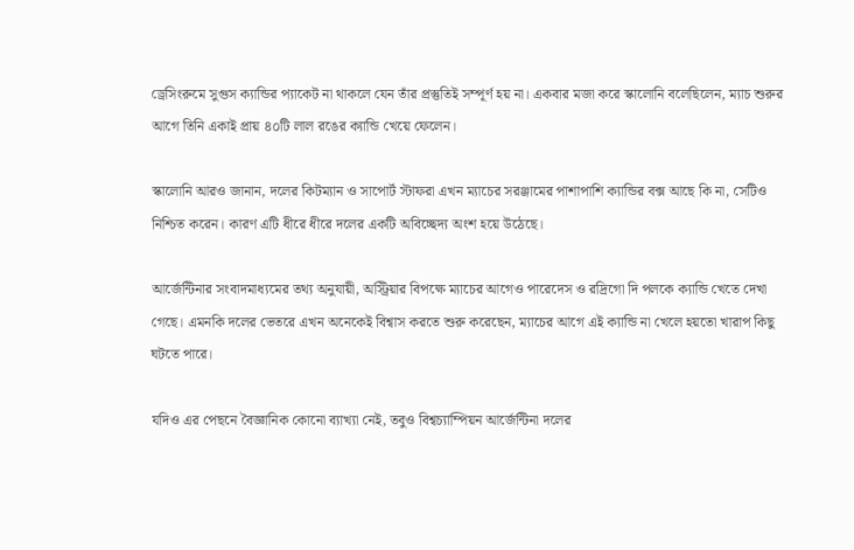ড্রেসিংরুমে সুগুস ক্যান্ডির প্যাকেট না থাকলে যেন তাঁর প্রস্তুতিই সম্পূর্ণ হয় না। একবার মজা করে স্কালোনি বলেছিলেন, ম্যাচ শুরুর আগে তিনি একাই প্রায় ৪০টি লাল রঙের ক্যান্ডি খেয়ে ফেলেন।

স্কালোনি আরও জানান, দলের কিটম্যান ও সাপোর্ট স্টাফরা এখন ম্যাচের সরঞ্জামের পাশাপাশি ক্যান্ডির বক্স আছে কি না, সেটিও নিশ্চিত করেন। কারণ এটি ধীরে ধীরে দলের একটি অবিচ্ছেদ্য অংশ হয়ে উঠেছে।

আর্জেন্টিনার সংবাদমাধ্যমের তথ্য অনুযায়ী, অস্ট্রিয়ার বিপক্ষে ম্যাচের আগেও পারেদেস ও রদ্রিগো দি পলকে ক্যান্ডি খেতে দেখা গেছে। এমনকি দলের ভেতরে এখন অনেকেই বিশ্বাস করতে শুরু করেছেন, ম্যাচের আগে এই ক্যান্ডি না খেলে হয়তো খারাপ কিছু ঘটতে পারে।

যদিও এর পেছনে বৈজ্ঞানিক কোনো ব্যাখ্যা নেই, তবুও বিশ্বচ্যাম্পিয়ন আর্জেন্টিনা দলের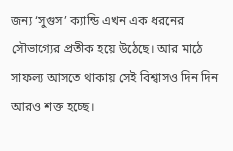জন্য ‘সুগুস’ ক্যান্ডি এখন এক ধরনের সৌভাগ্যের প্রতীক হয়ে উঠেছে। আর মাঠে সাফল্য আসতে থাকায় সেই বিশ্বাসও দিন দিন আরও শক্ত হচ্ছে।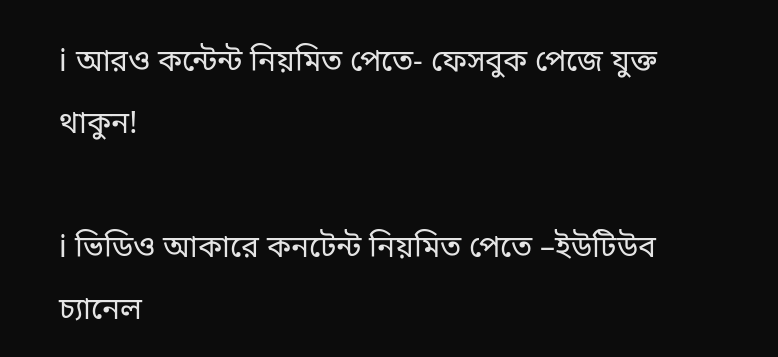ℹ আরও কন্টেন্ট নিয়মিত পেতে- ফেসবুক পেজে যুক্ত থাকুন!

ℹ ভিডিও আকারে কনটেন্ট নিয়মিত পেতে –ইউটিউব চ্যানেল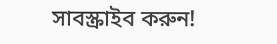সাবস্ক্রাইব করুন!